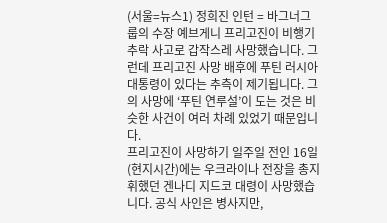(서울=뉴스1) 정희진 인턴 = 바그너그룹의 수장 예브게니 프리고진이 비행기 추락 사고로 갑작스레 사망했습니다. 그런데 프리고진 사망 배후에 푸틴 러시아 대통령이 있다는 추측이 제기됩니다. 그의 사망에 ‘푸틴 연루설’이 도는 것은 비슷한 사건이 여러 차례 있었기 때문입니다.
프리고진이 사망하기 일주일 전인 16일(현지시간)에는 우크라이나 전장을 총지휘했던 겐나디 지드코 대령이 사망했습니다. 공식 사인은 병사지만,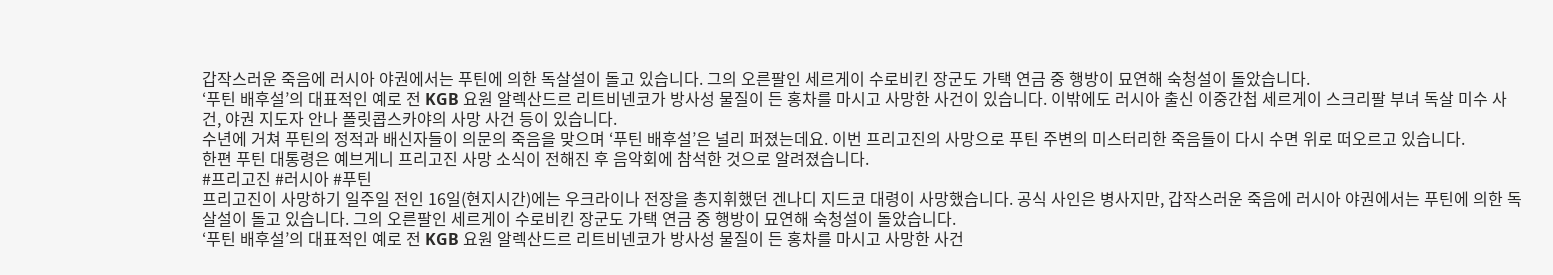갑작스러운 죽음에 러시아 야권에서는 푸틴에 의한 독살설이 돌고 있습니다. 그의 오른팔인 세르게이 수로비킨 장군도 가택 연금 중 행방이 묘연해 숙청설이 돌았습니다.
‘푸틴 배후설’의 대표적인 예로 전 KGB 요원 알렉산드르 리트비넨코가 방사성 물질이 든 홍차를 마시고 사망한 사건이 있습니다. 이밖에도 러시아 출신 이중간첩 세르게이 스크리팔 부녀 독살 미수 사건, 야권 지도자 안나 폴릿콥스카야의 사망 사건 등이 있습니다.
수년에 거쳐 푸틴의 정적과 배신자들이 의문의 죽음을 맞으며 ‘푸틴 배후설’은 널리 퍼졌는데요. 이번 프리고진의 사망으로 푸틴 주변의 미스터리한 죽음들이 다시 수면 위로 떠오르고 있습니다.
한편 푸틴 대통령은 예브게니 프리고진 사망 소식이 전해진 후 음악회에 참석한 것으로 알려졌습니다.
#프리고진 #러시아 #푸틴
프리고진이 사망하기 일주일 전인 16일(현지시간)에는 우크라이나 전장을 총지휘했던 겐나디 지드코 대령이 사망했습니다. 공식 사인은 병사지만, 갑작스러운 죽음에 러시아 야권에서는 푸틴에 의한 독살설이 돌고 있습니다. 그의 오른팔인 세르게이 수로비킨 장군도 가택 연금 중 행방이 묘연해 숙청설이 돌았습니다.
‘푸틴 배후설’의 대표적인 예로 전 KGB 요원 알렉산드르 리트비넨코가 방사성 물질이 든 홍차를 마시고 사망한 사건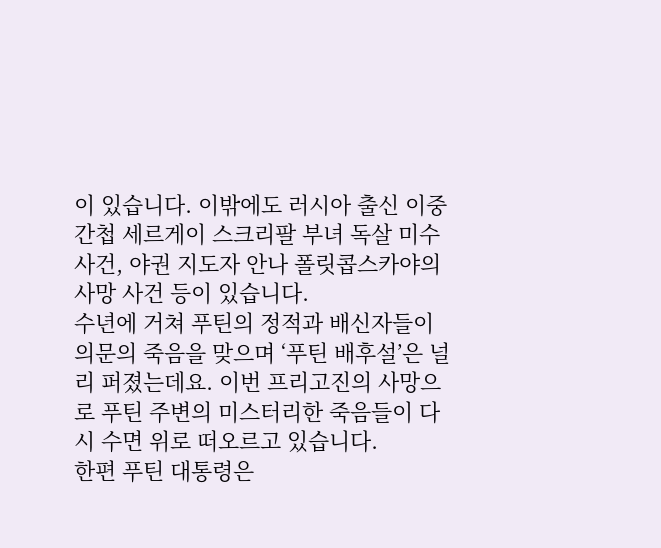이 있습니다. 이밖에도 러시아 출신 이중간첩 세르게이 스크리팔 부녀 독살 미수 사건, 야권 지도자 안나 폴릿콥스카야의 사망 사건 등이 있습니다.
수년에 거쳐 푸틴의 정적과 배신자들이 의문의 죽음을 맞으며 ‘푸틴 배후설’은 널리 퍼졌는데요. 이번 프리고진의 사망으로 푸틴 주변의 미스터리한 죽음들이 다시 수면 위로 떠오르고 있습니다.
한편 푸틴 대통령은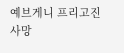예브게니 프리고진 사망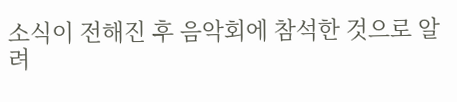소식이 전해진 후 음악회에 참석한 것으로 알려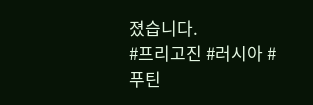졌습니다.
#프리고진 #러시아 #푸틴